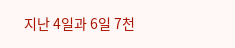지난 4일과 6일 7천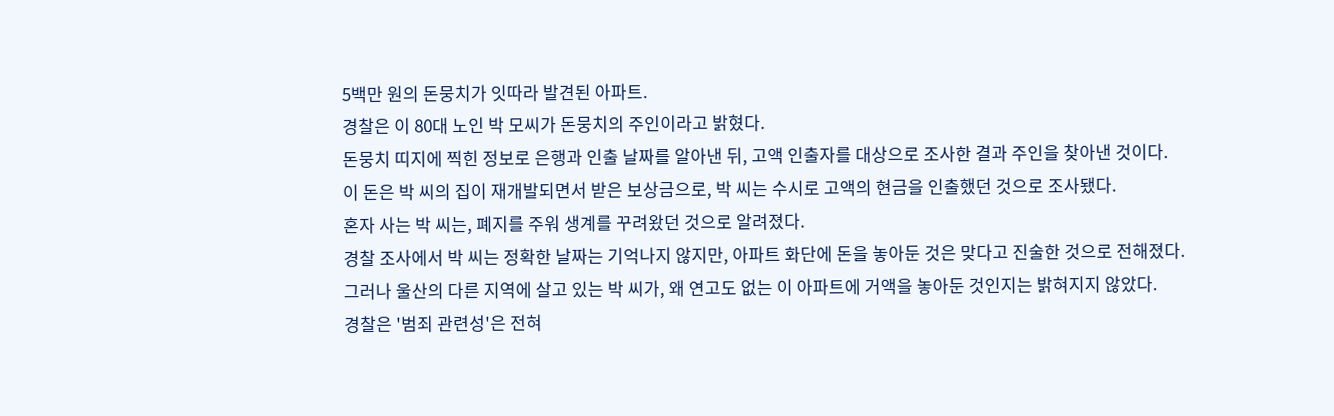5백만 원의 돈뭉치가 잇따라 발견된 아파트.
경찰은 이 80대 노인 박 모씨가 돈뭉치의 주인이라고 밝혔다.
돈뭉치 띠지에 찍힌 정보로 은행과 인출 날짜를 알아낸 뒤, 고액 인출자를 대상으로 조사한 결과 주인을 찾아낸 것이다.
이 돈은 박 씨의 집이 재개발되면서 받은 보상금으로, 박 씨는 수시로 고액의 현금을 인출했던 것으로 조사됐다.
혼자 사는 박 씨는, 폐지를 주워 생계를 꾸려왔던 것으로 알려졌다.
경찰 조사에서 박 씨는 정확한 날짜는 기억나지 않지만, 아파트 화단에 돈을 놓아둔 것은 맞다고 진술한 것으로 전해졌다.
그러나 울산의 다른 지역에 살고 있는 박 씨가, 왜 연고도 없는 이 아파트에 거액을 놓아둔 것인지는 밝혀지지 않았다.
경찰은 '범죄 관련성'은 전혀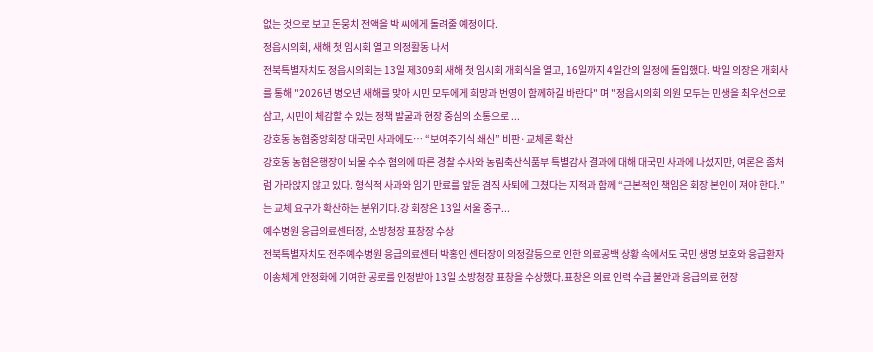없는 것으로 보고 돈뭉치 전액을 박 씨에게 돌려줄 예정이다.
정읍시의회, 새해 첫 임시회 열고 의정활동 나서
전북특별자치도 정읍시의회는 13일 제309회 새해 첫 임시회 개회식을 열고, 16일까지 4일간의 일정에 돌입했다. 박일 의장은 개회사를 통해 "2026년 병오년 새해를 맞아 시민 모두에게 희망과 번영이 함께하길 바란다" 며 "정읍시의회 의원 모두는 민생을 최우선으로 삼고, 시민이 체감할 수 있는 정책 발굴과 현장 중심의 소통으로 ...
강호동 농협중앙회장 대국민 사과에도… “보여주기식 쇄신” 비판·교체론 확산
강호동 농협은행장이 뇌물 수수 혐의에 따른 경찰 수사와 농림축산식품부 특별감사 결과에 대해 대국민 사과에 나섰지만, 여론은 좀처럼 가라앉지 않고 있다. 형식적 사과와 임기 만료를 앞둔 겸직 사퇴에 그쳤다는 지적과 함께 “근본적인 책임은 회장 본인이 져야 한다.”는 교체 요구가 확산하는 분위기다.강 회장은 13일 서울 중구...
예수병원 응급의료센터장, 소방청장 표창장 수상
전북특별자치도 전주예수병원 응급의료센터 박홍인 센터장이 의정갈등으로 인한 의료공백 상황 속에서도 국민 생명 보호와 응급환자 이송체계 안정화에 기여한 공로를 인정받아 13일 소방청장 표창을 수상했다.표창은 의료 인력 수급 불안과 응급의료 현장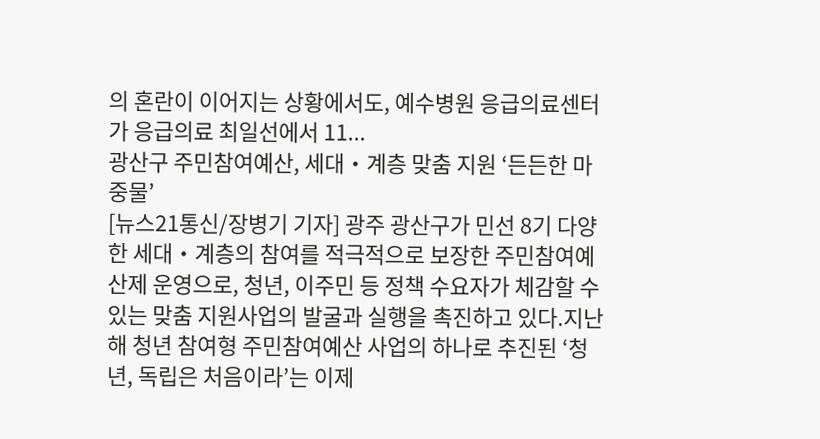의 혼란이 이어지는 상황에서도, 예수병원 응급의료센터가 응급의료 최일선에서 11...
광산구 주민참여예산, 세대‧계층 맞춤 지원 ‘든든한 마중물’
[뉴스21통신/장병기 기자] 광주 광산구가 민선 8기 다양한 세대‧계층의 참여를 적극적으로 보장한 주민참여예산제 운영으로, 청년, 이주민 등 정책 수요자가 체감할 수 있는 맞춤 지원사업의 발굴과 실행을 촉진하고 있다.지난해 청년 참여형 주민참여예산 사업의 하나로 추진된 ‘청년, 독립은 처음이라’는 이제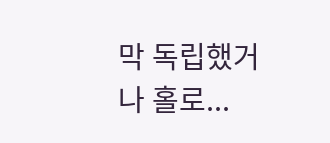막 독립했거나 홀로...